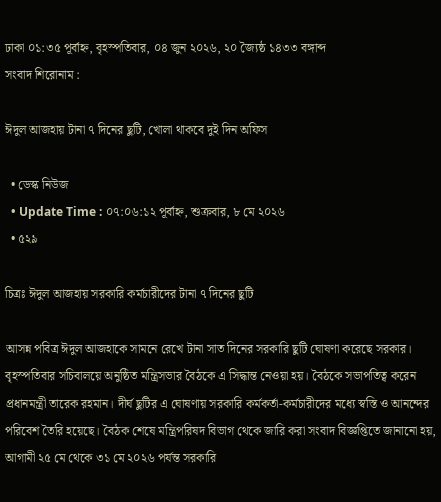ঢাকা ০১:৩৫ পূর্বাহ্ন, বৃহস্পতিবার, ০৪ জুন ২০২৬, ২০ জ্যৈষ্ঠ ১৪৩৩ বঙ্গাব্দ
সংবাদ শিরোনাম :

ঈদুল আজহায় টানা ৭ দিনের ছুটি, খোলা থাকবে দুই দিন অফিস

  • ডেস্ক নিউজ
  • Update Time : ০৭:০৬:১২ পূর্বাহ্ন, শুক্রবার, ৮ মে ২০২৬
  • ৫২৯

চিত্রঃ ঈদুল আজহায় সরকারি কর্মচারীদের টানা ৭ দিনের ছুটি

আসন্ন পবিত্র ঈদুল আজহাকে সামনে রেখে টানা সাত দিনের সরকারি ছুটি ঘোষণা করেছে সরকার। বৃহস্পতিবার সচিবালয়ে অনুষ্ঠিত মন্ত্রিসভার বৈঠকে এ সিদ্ধান্ত নেওয়া হয়। বৈঠকে সভাপতিত্ব করেন প্রধানমন্ত্রী তারেক রহমান। দীর্ঘ ছুটির এ ঘোষণায় সরকারি কর্মকর্তা-কর্মচারীদের মধ্যে স্বস্তি ও আনন্দের পরিবেশ তৈরি হয়েছে। বৈঠক শেষে মন্ত্রিপরিষদ বিভাগ থেকে জারি করা সংবাদ বিজ্ঞপ্তিতে জানানো হয়, আগামী ২৫ মে থেকে ৩১ মে ২০২৬ পর্যন্ত সরকারি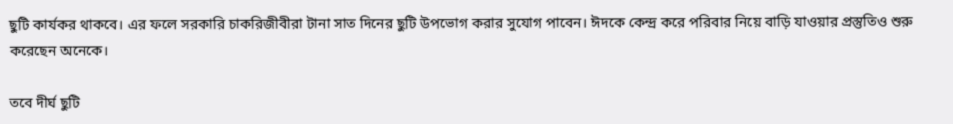ছুটি কার্যকর থাকবে। এর ফলে সরকারি চাকরিজীবীরা টানা সাত দিনের ছুটি উপভোগ করার সুযোগ পাবেন। ঈদকে কেন্দ্র করে পরিবার নিয়ে বাড়ি যাওয়ার প্রস্তুতিও শুরু করেছেন অনেকে।

তবে দীর্ঘ ছুটি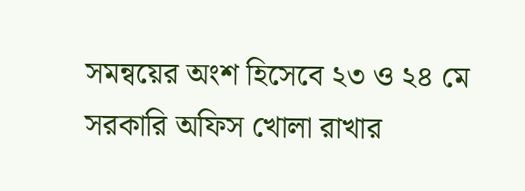সমন্বয়ের অংশ হিসেবে ২৩ ও ২৪ মে সরকারি অফিস খোলা রাখার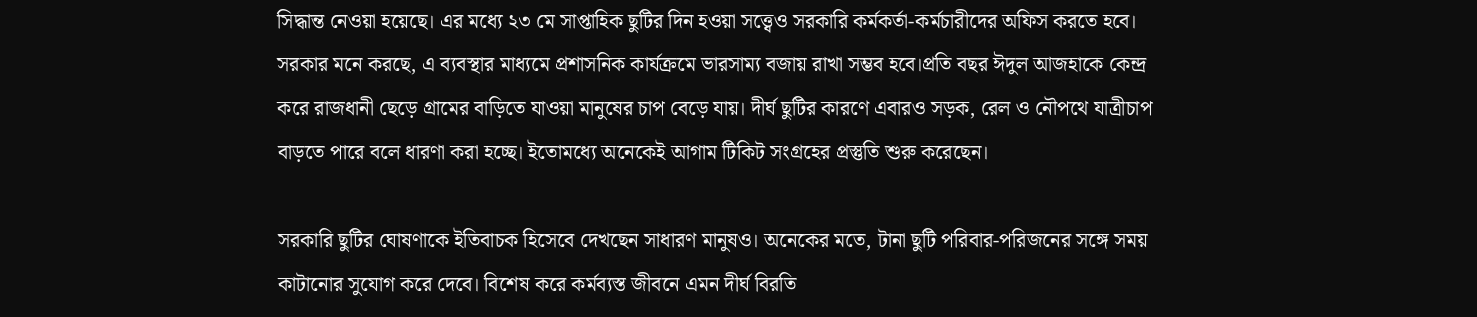সিদ্ধান্ত নেওয়া হয়েছে। এর মধ্যে ২৩ মে সাপ্তাহিক ছুটির দিন হওয়া সত্ত্বেও সরকারি কর্মকর্তা-কর্মচারীদের অফিস করতে হবে। সরকার মনে করছে, এ ব্যবস্থার মাধ্যমে প্রশাসনিক কার্যক্রমে ভারসাম্য বজায় রাখা সম্ভব হবে।প্রতি বছর ঈদুল আজহাকে কেন্দ্র করে রাজধানী ছেড়ে গ্রামের বাড়িতে যাওয়া মানুষের চাপ বেড়ে যায়। দীর্ঘ ছুটির কারণে এবারও সড়ক, রেল ও নৌপথে যাত্রীচাপ বাড়তে পারে বলে ধারণা করা হচ্ছে। ইতোমধ্যে অনেকেই আগাম টিকিট সংগ্রহের প্রস্তুতি শুরু করেছেন।

সরকারি ছুটির ঘোষণাকে ইতিবাচক হিসেবে দেখছেন সাধারণ মানুষও। অনেকের মতে, টানা ছুটি পরিবার-পরিজনের সঙ্গে সময় কাটানোর সুযোগ করে দেবে। বিশেষ করে কর্মব্যস্ত জীবনে এমন দীর্ঘ বিরতি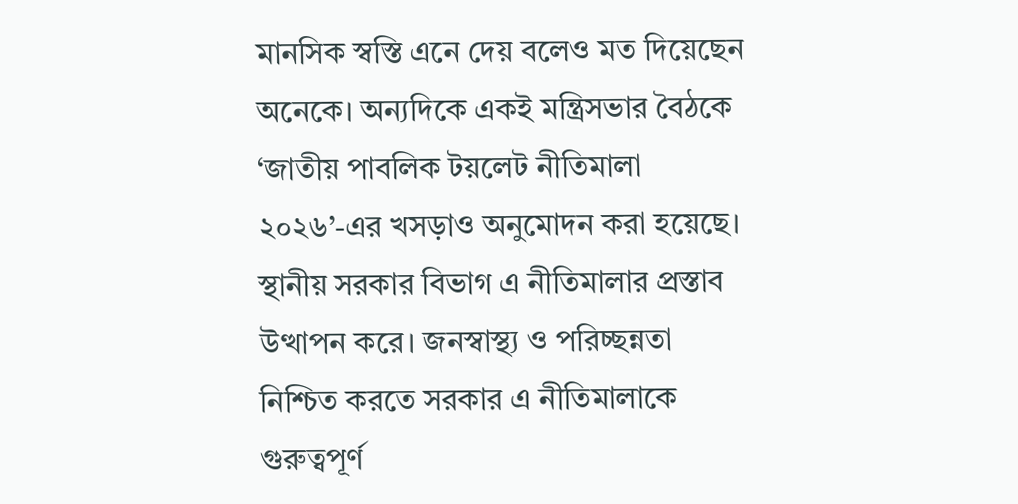মানসিক স্বস্তি এনে দেয় বলেও মত দিয়েছেন অনেকে। অন্যদিকে একই মন্ত্রিসভার বৈঠকে ‘জাতীয় পাবলিক টয়লেট নীতিমালা ২০২৬’-এর খসড়াও অনুমোদন করা হয়েছে। স্থানীয় সরকার বিভাগ এ নীতিমালার প্রস্তাব উত্থাপন করে। জনস্বাস্থ্য ও পরিচ্ছন্নতা নিশ্চিত করতে সরকার এ নীতিমালাকে গুরুত্বপূর্ণ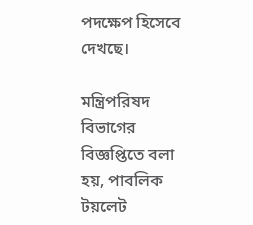পদক্ষেপ হিসেবে দেখছে।

মন্ত্রিপরিষদ বিভাগের বিজ্ঞপ্তিতে বলা হয়, পাবলিক টয়লেট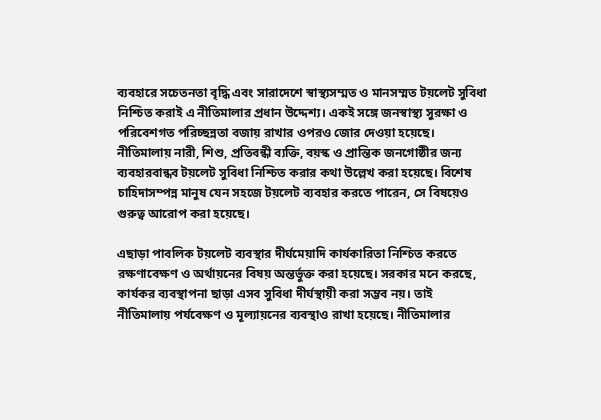ব্যবহারে সচেতনতা বৃদ্ধি এবং সারাদেশে স্বাস্থ্যসম্মত ও মানসম্মত টয়লেট সুবিধা নিশ্চিত করাই এ নীতিমালার প্রধান উদ্দেশ্য। একই সঙ্গে জনস্বাস্থ্য সুরক্ষা ও পরিবেশগত পরিচ্ছন্নতা বজায় রাখার ওপরও জোর দেওয়া হয়েছে। নীতিমালায় নারী, শিশু, প্রতিবন্ধী ব্যক্তি, বয়স্ক ও প্রান্তিক জনগোষ্ঠীর জন্য ব্যবহারবান্ধব টয়লেট সুবিধা নিশ্চিত করার কথা উল্লেখ করা হয়েছে। বিশেষ চাহিদাসম্পন্ন মানুষ যেন সহজে টয়লেট ব্যবহার করতে পারেন, সে বিষয়েও গুরুত্ব আরোপ করা হয়েছে।

এছাড়া পাবলিক টয়লেট ব্যবস্থার দীর্ঘমেয়াদি কার্যকারিতা নিশ্চিত করতে রক্ষণাবেক্ষণ ও অর্থায়নের বিষয় অন্তর্ভুক্ত করা হয়েছে। সরকার মনে করছে, কার্যকর ব্যবস্থাপনা ছাড়া এসব সুবিধা দীর্ঘস্থায়ী করা সম্ভব নয়। তাই নীতিমালায় পর্যবেক্ষণ ও মূল্যায়নের ব্যবস্থাও রাখা হয়েছে। নীতিমালার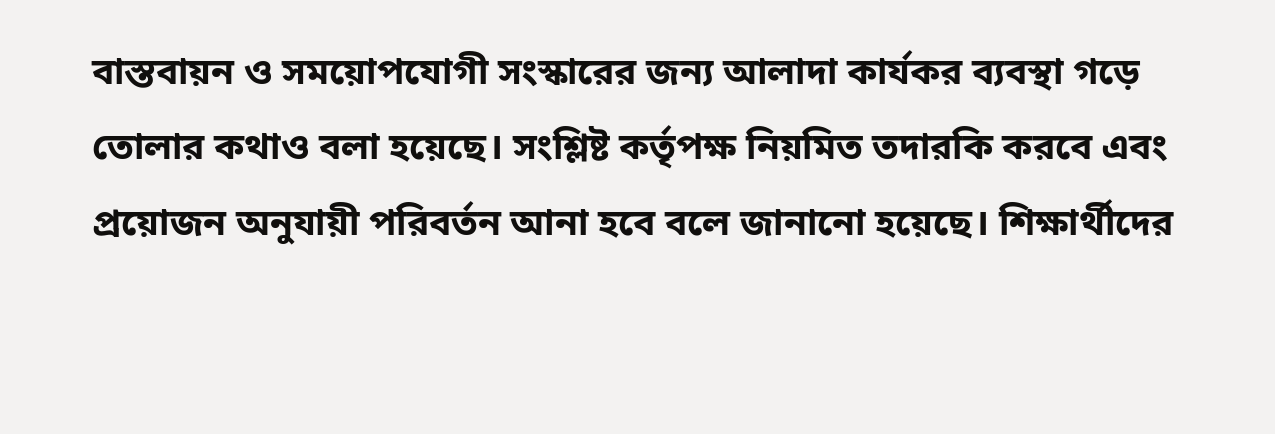বাস্তবায়ন ও সময়োপযোগী সংস্কারের জন্য আলাদা কার্যকর ব্যবস্থা গড়ে তোলার কথাও বলা হয়েছে। সংশ্লিষ্ট কর্তৃপক্ষ নিয়মিত তদারকি করবে এবং প্রয়োজন অনুযায়ী পরিবর্তন আনা হবে বলে জানানো হয়েছে। শিক্ষার্থীদের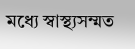মধ্যে স্বাস্থ্যসম্মত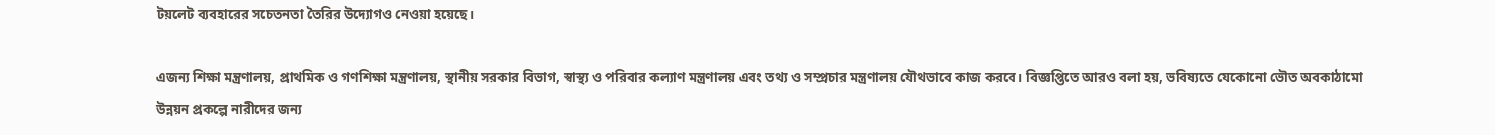টয়লেট ব্যবহারের সচেতনতা তৈরির উদ্যোগও নেওয়া হয়েছে।

এজন্য শিক্ষা মন্ত্রণালয়, প্রাথমিক ও গণশিক্ষা মন্ত্রণালয়, স্থানীয় সরকার বিভাগ, স্বাস্থ্য ও পরিবার কল্যাণ মন্ত্রণালয় এবং তথ্য ও সম্প্রচার মন্ত্রণালয় যৌথভাবে কাজ করবে। বিজ্ঞপ্তিতে আরও বলা হয়, ভবিষ্যতে যেকোনো ভৌত অবকাঠামো উন্নয়ন প্রকল্পে নারীদের জন্য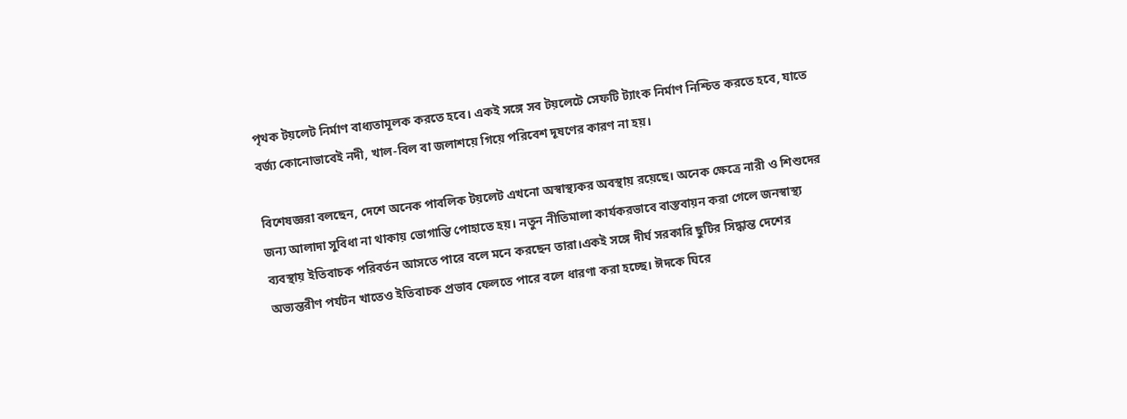পৃথক টয়লেট নির্মাণ বাধ্যতামূলক করতে হবে। একই সঙ্গে সব টয়লেটে সেফটি ট্যাংক নির্মাণ নিশ্চিত করতে হবে, যাতে বর্জ্য কোনোভাবেই নদী, খাল-বিল বা জলাশয়ে গিয়ে পরিবেশ দূষণের কারণ না হয়।

বিশেষজ্ঞরা বলছেন, দেশে অনেক পাবলিক টয়লেট এখনো অস্বাস্থ্যকর অবস্থায় রয়েছে। অনেক ক্ষেত্রে নারী ও শিশুদের জন্য আলাদা সুবিধা না থাকায় ভোগান্তি পোহাতে হয়। নতুন নীতিমালা কার্যকরভাবে বাস্তবায়ন করা গেলে জনস্বাস্থ্য ব্যবস্থায় ইতিবাচক পরিবর্তন আসতে পারে বলে মনে করছেন তারা।একই সঙ্গে দীর্ঘ সরকারি ছুটির সিদ্ধান্ত দেশের অভ্যন্তরীণ পর্যটন খাতেও ইতিবাচক প্রভাব ফেলতে পারে বলে ধারণা করা হচ্ছে। ঈদকে ঘিরে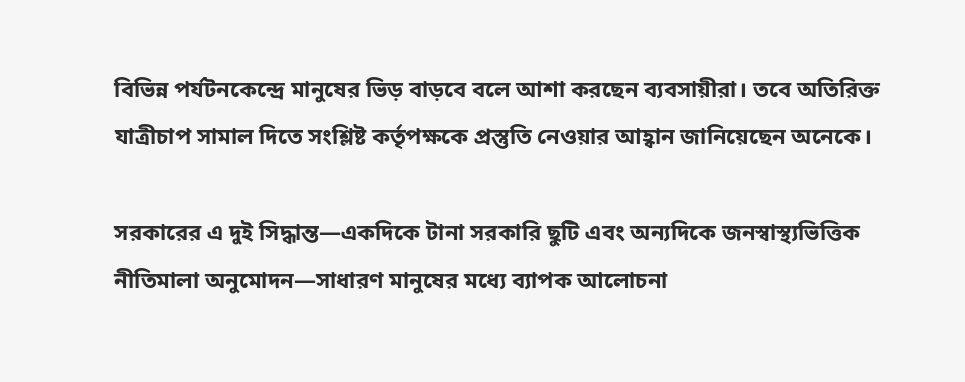বিভিন্ন পর্যটনকেন্দ্রে মানুষের ভিড় বাড়বে বলে আশা করছেন ব্যবসায়ীরা। তবে অতিরিক্ত যাত্রীচাপ সামাল দিতে সংশ্লিষ্ট কর্তৃপক্ষকে প্রস্তুতি নেওয়ার আহ্বান জানিয়েছেন অনেকে।

সরকারের এ দুই সিদ্ধান্ত—একদিকে টানা সরকারি ছুটি এবং অন্যদিকে জনস্বাস্থ্যভিত্তিক নীতিমালা অনুমোদন—সাধারণ মানুষের মধ্যে ব্যাপক আলোচনা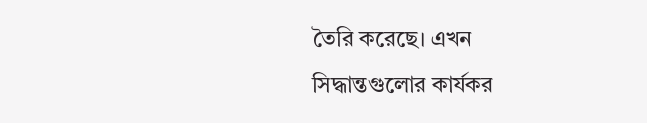তৈরি করেছে। এখন সিদ্ধান্তগুলোর কার্যকর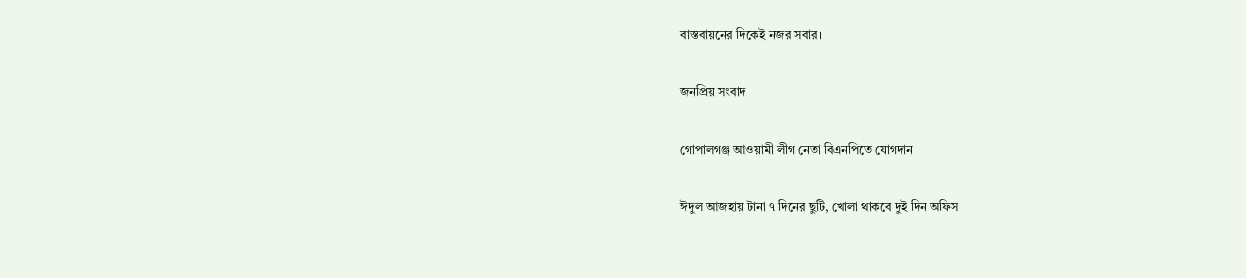বাস্তবায়নের দিকেই নজর সবার।

জনপ্রিয় সংবাদ

গোপালগঞ্জ আওয়ামী লীগ নেতা বিএনপিতে যোগদান

ঈদুল আজহায় টানা ৭ দিনের ছুটি, খোলা থাকবে দুই দিন অফিস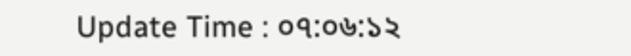Update Time : ০৭:০৬:১২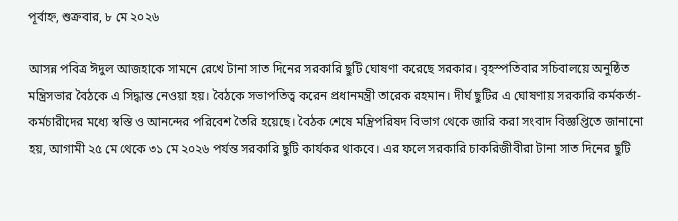পূর্বাহ্ন, শুক্রবার, ৮ মে ২০২৬

আসন্ন পবিত্র ঈদুল আজহাকে সামনে রেখে টানা সাত দিনের সরকারি ছুটি ঘোষণা করেছে সরকার। বৃহস্পতিবার সচিবালয়ে অনুষ্ঠিত মন্ত্রিসভার বৈঠকে এ সিদ্ধান্ত নেওয়া হয়। বৈঠকে সভাপতিত্ব করেন প্রধানমন্ত্রী তারেক রহমান। দীর্ঘ ছুটির এ ঘোষণায় সরকারি কর্মকর্তা-কর্মচারীদের মধ্যে স্বস্তি ও আনন্দের পরিবেশ তৈরি হয়েছে। বৈঠক শেষে মন্ত্রিপরিষদ বিভাগ থেকে জারি করা সংবাদ বিজ্ঞপ্তিতে জানানো হয়, আগামী ২৫ মে থেকে ৩১ মে ২০২৬ পর্যন্ত সরকারি ছুটি কার্যকর থাকবে। এর ফলে সরকারি চাকরিজীবীরা টানা সাত দিনের ছুটি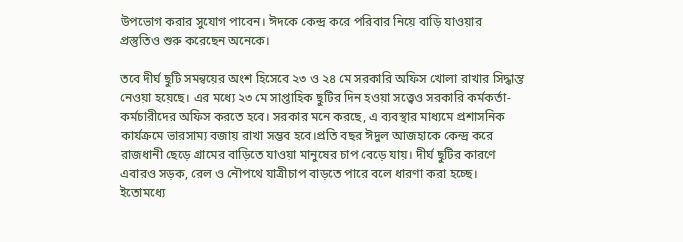উপভোগ করার সুযোগ পাবেন। ঈদকে কেন্দ্র করে পরিবার নিয়ে বাড়ি যাওয়ার প্রস্তুতিও শুরু করেছেন অনেকে।

তবে দীর্ঘ ছুটি সমন্বয়ের অংশ হিসেবে ২৩ ও ২৪ মে সরকারি অফিস খোলা রাখার সিদ্ধান্ত নেওয়া হয়েছে। এর মধ্যে ২৩ মে সাপ্তাহিক ছুটির দিন হওয়া সত্ত্বেও সরকারি কর্মকর্তা-কর্মচারীদের অফিস করতে হবে। সরকার মনে করছে, এ ব্যবস্থার মাধ্যমে প্রশাসনিক কার্যক্রমে ভারসাম্য বজায় রাখা সম্ভব হবে।প্রতি বছর ঈদুল আজহাকে কেন্দ্র করে রাজধানী ছেড়ে গ্রামের বাড়িতে যাওয়া মানুষের চাপ বেড়ে যায়। দীর্ঘ ছুটির কারণে এবারও সড়ক, রেল ও নৌপথে যাত্রীচাপ বাড়তে পারে বলে ধারণা করা হচ্ছে। ইতোমধ্যে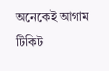অনেকেই আগাম টিকিট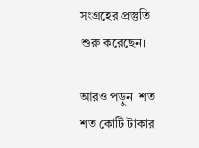সংগ্রহের প্রস্তুতি শুরু করেছেন।

আরও পড়ুন  শত শত কোটি টাকার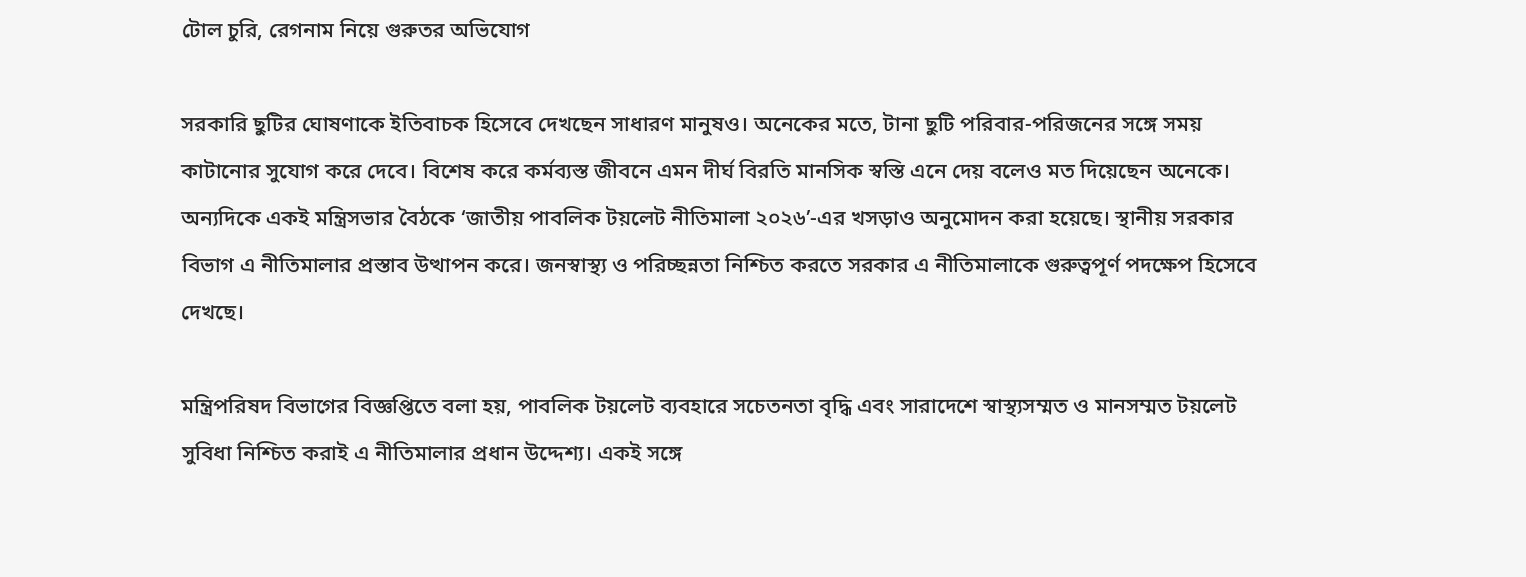টোল চুরি, রেগনাম নিয়ে গুরুতর অভিযোগ

সরকারি ছুটির ঘোষণাকে ইতিবাচক হিসেবে দেখছেন সাধারণ মানুষও। অনেকের মতে, টানা ছুটি পরিবার-পরিজনের সঙ্গে সময় কাটানোর সুযোগ করে দেবে। বিশেষ করে কর্মব্যস্ত জীবনে এমন দীর্ঘ বিরতি মানসিক স্বস্তি এনে দেয় বলেও মত দিয়েছেন অনেকে। অন্যদিকে একই মন্ত্রিসভার বৈঠকে ‘জাতীয় পাবলিক টয়লেট নীতিমালা ২০২৬’-এর খসড়াও অনুমোদন করা হয়েছে। স্থানীয় সরকার বিভাগ এ নীতিমালার প্রস্তাব উত্থাপন করে। জনস্বাস্থ্য ও পরিচ্ছন্নতা নিশ্চিত করতে সরকার এ নীতিমালাকে গুরুত্বপূর্ণ পদক্ষেপ হিসেবে দেখছে।

মন্ত্রিপরিষদ বিভাগের বিজ্ঞপ্তিতে বলা হয়, পাবলিক টয়লেট ব্যবহারে সচেতনতা বৃদ্ধি এবং সারাদেশে স্বাস্থ্যসম্মত ও মানসম্মত টয়লেট সুবিধা নিশ্চিত করাই এ নীতিমালার প্রধান উদ্দেশ্য। একই সঙ্গে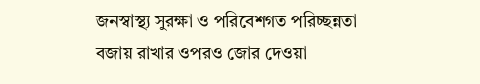জনস্বাস্থ্য সুরক্ষা ও পরিবেশগত পরিচ্ছন্নতা বজায় রাখার ওপরও জোর দেওয়া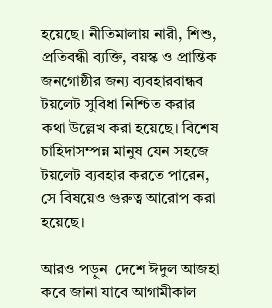হয়েছে। নীতিমালায় নারী, শিশু, প্রতিবন্ধী ব্যক্তি, বয়স্ক ও প্রান্তিক জনগোষ্ঠীর জন্য ব্যবহারবান্ধব টয়লেট সুবিধা নিশ্চিত করার কথা উল্লেখ করা হয়েছে। বিশেষ চাহিদাসম্পন্ন মানুষ যেন সহজে টয়লেট ব্যবহার করতে পারেন, সে বিষয়েও গুরুত্ব আরোপ করা হয়েছে।

আরও পড়ুন  দেশে ঈদুল আজহা কবে জানা যাবে আগামীকাল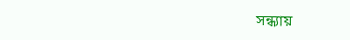সন্ধ্যায়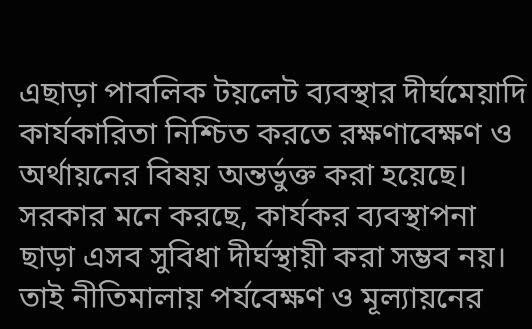এছাড়া পাবলিক টয়লেট ব্যবস্থার দীর্ঘমেয়াদি কার্যকারিতা নিশ্চিত করতে রক্ষণাবেক্ষণ ও অর্থায়নের বিষয় অন্তর্ভুক্ত করা হয়েছে। সরকার মনে করছে, কার্যকর ব্যবস্থাপনা ছাড়া এসব সুবিধা দীর্ঘস্থায়ী করা সম্ভব নয়। তাই নীতিমালায় পর্যবেক্ষণ ও মূল্যায়নের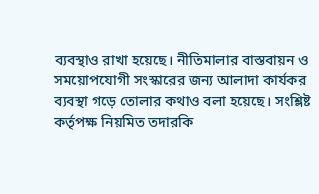ব্যবস্থাও রাখা হয়েছে। নীতিমালার বাস্তবায়ন ও সময়োপযোগী সংস্কারের জন্য আলাদা কার্যকর ব্যবস্থা গড়ে তোলার কথাও বলা হয়েছে। সংশ্লিষ্ট কর্তৃপক্ষ নিয়মিত তদারকি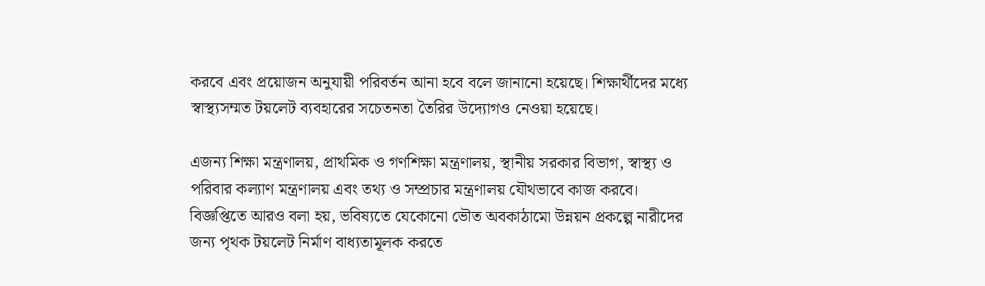করবে এবং প্রয়োজন অনুযায়ী পরিবর্তন আনা হবে বলে জানানো হয়েছে। শিক্ষার্থীদের মধ্যে স্বাস্থ্যসম্মত টয়লেট ব্যবহারের সচেতনতা তৈরির উদ্যোগও নেওয়া হয়েছে।

এজন্য শিক্ষা মন্ত্রণালয়, প্রাথমিক ও গণশিক্ষা মন্ত্রণালয়, স্থানীয় সরকার বিভাগ, স্বাস্থ্য ও পরিবার কল্যাণ মন্ত্রণালয় এবং তথ্য ও সম্প্রচার মন্ত্রণালয় যৌথভাবে কাজ করবে। বিজ্ঞপ্তিতে আরও বলা হয়, ভবিষ্যতে যেকোনো ভৌত অবকাঠামো উন্নয়ন প্রকল্পে নারীদের জন্য পৃথক টয়লেট নির্মাণ বাধ্যতামূলক করতে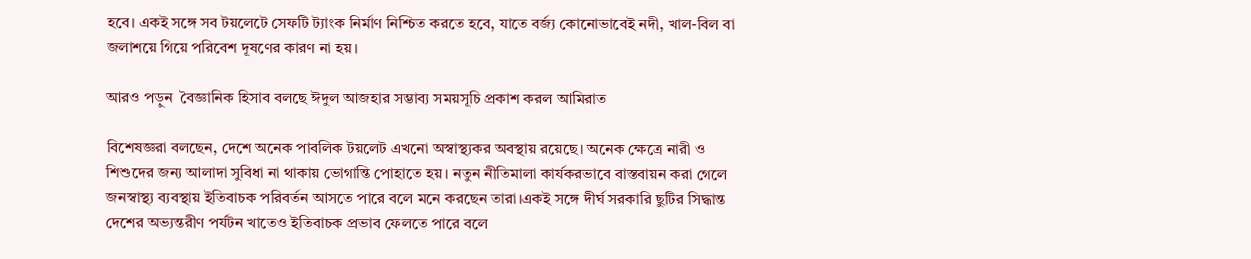হবে। একই সঙ্গে সব টয়লেটে সেফটি ট্যাংক নির্মাণ নিশ্চিত করতে হবে, যাতে বর্জ্য কোনোভাবেই নদী, খাল-বিল বা জলাশয়ে গিয়ে পরিবেশ দূষণের কারণ না হয়।

আরও পড়ুন  বৈজ্ঞানিক হিসাব বলছে ঈদুল আজহার সম্ভাব্য সময়সূচি প্রকাশ করল আমিরাত

বিশেষজ্ঞরা বলছেন, দেশে অনেক পাবলিক টয়লেট এখনো অস্বাস্থ্যকর অবস্থায় রয়েছে। অনেক ক্ষেত্রে নারী ও শিশুদের জন্য আলাদা সুবিধা না থাকায় ভোগান্তি পোহাতে হয়। নতুন নীতিমালা কার্যকরভাবে বাস্তবায়ন করা গেলে জনস্বাস্থ্য ব্যবস্থায় ইতিবাচক পরিবর্তন আসতে পারে বলে মনে করছেন তারা।একই সঙ্গে দীর্ঘ সরকারি ছুটির সিদ্ধান্ত দেশের অভ্যন্তরীণ পর্যটন খাতেও ইতিবাচক প্রভাব ফেলতে পারে বলে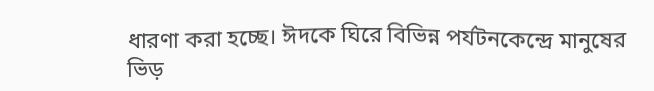ধারণা করা হচ্ছে। ঈদকে ঘিরে বিভিন্ন পর্যটনকেন্দ্রে মানুষের ভিড়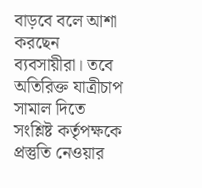বাড়বে বলে আশা করছেন ব্যবসায়ীরা। তবে অতিরিক্ত যাত্রীচাপ সামাল দিতে সংশ্লিষ্ট কর্তৃপক্ষকে প্রস্তুতি নেওয়ার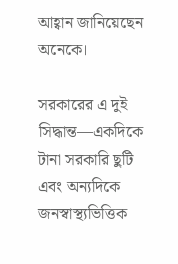আহ্বান জানিয়েছেন অনেকে।

সরকারের এ দুই সিদ্ধান্ত—একদিকে টানা সরকারি ছুটি এবং অন্যদিকে জনস্বাস্থ্যভিত্তিক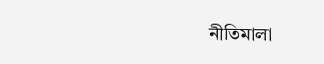নীতিমালা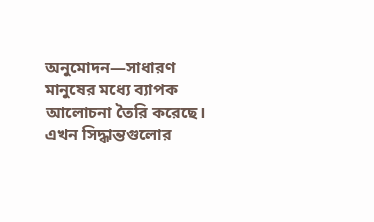অনুমোদন—সাধারণ মানুষের মধ্যে ব্যাপক আলোচনা তৈরি করেছে। এখন সিদ্ধান্তগুলোর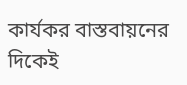কার্যকর বাস্তবায়নের দিকেই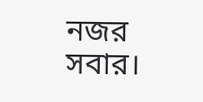নজর সবার।